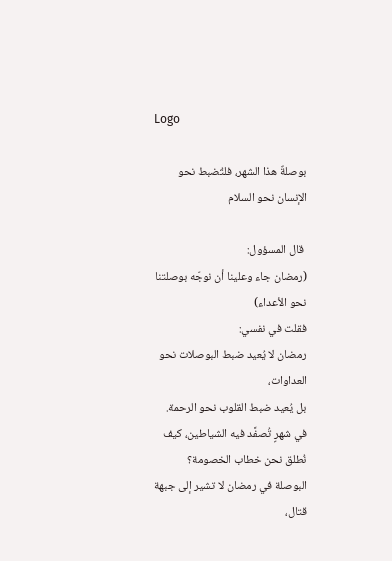Logo

بوصلةٌ هذا الشهر، فلتُضبط نحو الإنسان نحو السلام

 قال المسؤول:
(رمضان جاء وعلينا أن نوجّه بوصلتنا نحو الأعداء)
فقلت في نفسي:
رمضان لا يُعيد ضبط البوصلات نحو العداوات،
بل يُعيد ضبط القلوب نحو الرحمة.
في شهرٍ تُصفَّد فيه الشياطين، كيف نُطلق نحن خطاب الخصومة؟
البوصلة في رمضان لا تشير إلى جبهة قتال،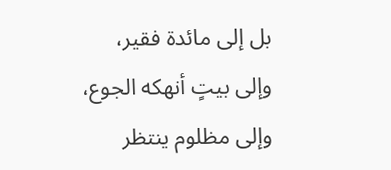بل إلى مائدة فقير،
وإلى بيتٍ أنهكه الجوع،
وإلى مظلوم ينتظر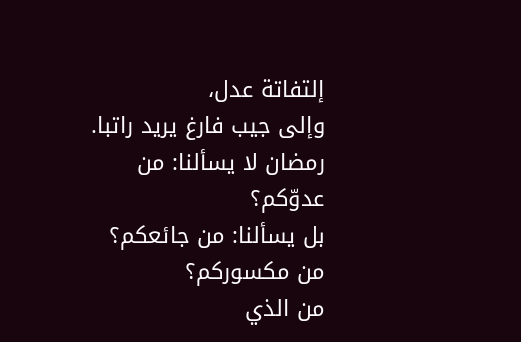إلتفاتة عدل،
وإلى جيب فارغ يريد راتبا.
رمضان لا يسألنا: من عدوّكم؟
بل يسألنا: من جائعكم؟
من مكسوركم؟
من الذي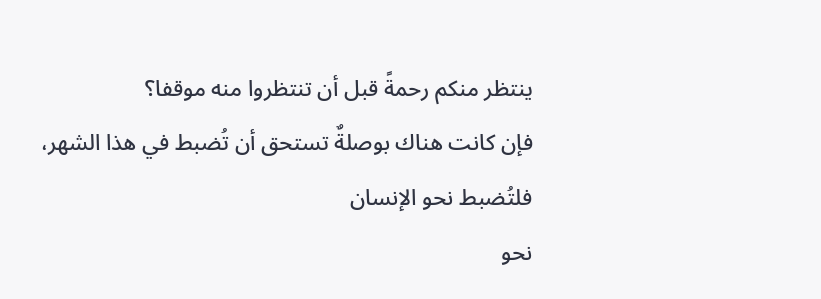ينتظر منكم رحمةً قبل أن تنتظروا منه موقفا؟
فإن كانت هناك بوصلةٌ تستحق أن تُضبط في هذا الشهر،
فلتُضبط نحو الإنسان
نحو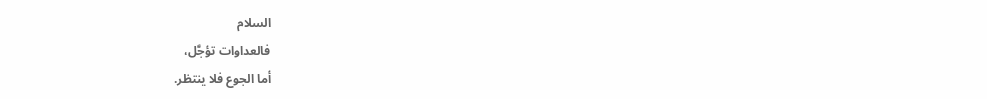السلام
فالعداوات تؤجَّل،
أما الجوع فلا ينتظر.